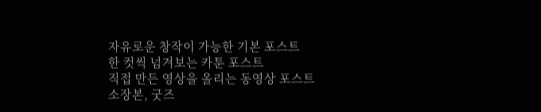자유로운 창작이 가능한 기본 포스트
한 컷씩 넘겨보는 카툰 포스트
직접 만든 영상을 올리는 동영상 포스트
소장본, 굿즈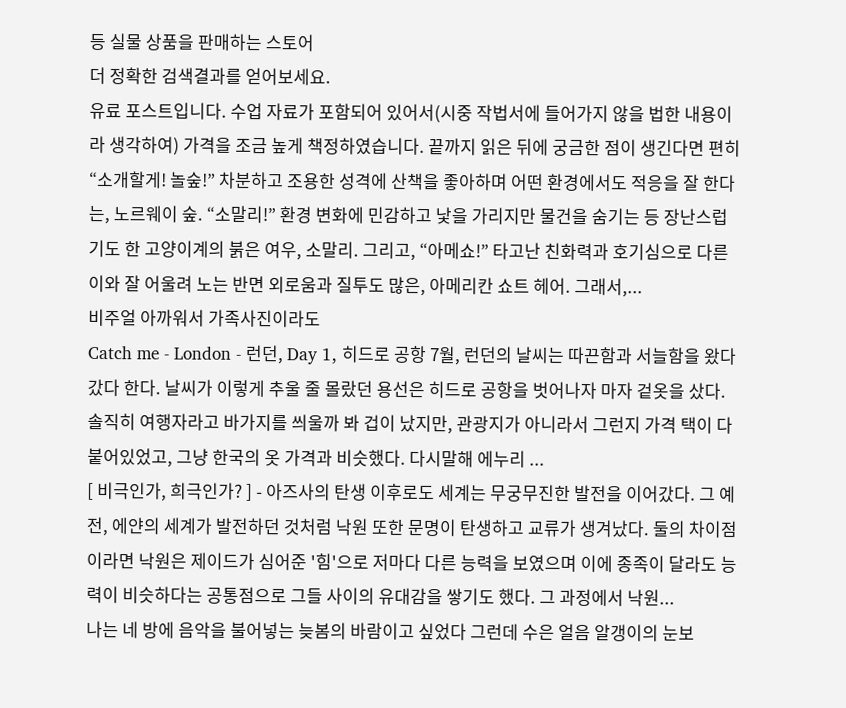등 실물 상품을 판매하는 스토어
더 정확한 검색결과를 얻어보세요.
유료 포스트입니다. 수업 자료가 포함되어 있어서(시중 작법서에 들어가지 않을 법한 내용이라 생각하여) 가격을 조금 높게 책정하였습니다. 끝까지 읽은 뒤에 궁금한 점이 생긴다면 편히
“소개할게! 놀숲!” 차분하고 조용한 성격에 산책을 좋아하며 어떤 환경에서도 적응을 잘 한다는, 노르웨이 숲. “소말리!” 환경 변화에 민감하고 낯을 가리지만 물건을 숨기는 등 장난스럽기도 한 고양이계의 붉은 여우, 소말리. 그리고, “아메쇼!” 타고난 친화력과 호기심으로 다른 이와 잘 어울려 노는 반면 외로움과 질투도 많은, 아메리칸 쇼트 헤어. 그래서,...
비주얼 아까워서 가족사진이라도
Catch me - London - 런던, Day 1, 히드로 공항 7월, 런던의 날씨는 따끈함과 서늘함을 왔다갔다 한다. 날씨가 이렇게 추울 줄 몰랐던 용선은 히드로 공항을 벗어나자 마자 겉옷을 샀다. 솔직히 여행자라고 바가지를 씌울까 봐 겁이 났지만, 관광지가 아니라서 그런지 가격 택이 다 붙어있었고, 그냥 한국의 옷 가격과 비슷했다. 다시말해 에누리 ...
[ 비극인가, 희극인가? ] - 아즈사의 탄생 이후로도 세계는 무궁무진한 발전을 이어갔다. 그 예전, 에얀의 세계가 발전하던 것처럼 낙원 또한 문명이 탄생하고 교류가 생겨났다. 둘의 차이점이라면 낙원은 제이드가 심어준 '힘'으로 저마다 다른 능력을 보였으며 이에 종족이 달라도 능력이 비슷하다는 공통점으로 그들 사이의 유대감을 쌓기도 했다. 그 과정에서 낙원...
나는 네 방에 음악을 불어넣는 늦봄의 바람이고 싶었다 그런데 수은 얼음 알갱이의 눈보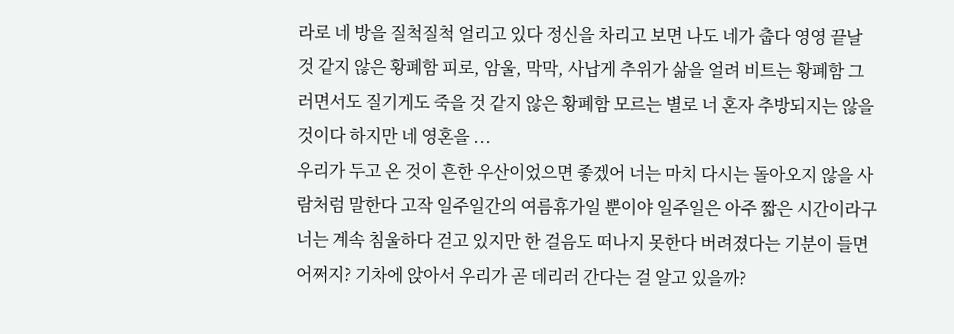라로 네 방을 질척질척 얼리고 있다 정신을 차리고 보면 나도 네가 춥다 영영 끝날 것 같지 않은 황폐함 피로, 암울, 막막, 사납게 추위가 삶을 얼려 비트는 황폐함 그러면서도 질기게도 죽을 것 같지 않은 황폐함 모르는 별로 너 혼자 추방되지는 않을 것이다 하지만 네 영혼을 ...
우리가 두고 온 것이 흔한 우산이었으면 좋겠어 너는 마치 다시는 돌아오지 않을 사람처럼 말한다 고작 일주일간의 여름휴가일 뿐이야 일주일은 아주 짧은 시간이라구 너는 계속 침울하다 걷고 있지만 한 걸음도 떠나지 못한다 버려졌다는 기분이 들면 어쩌지? 기차에 앉아서 우리가 곧 데리러 간다는 걸 알고 있을까?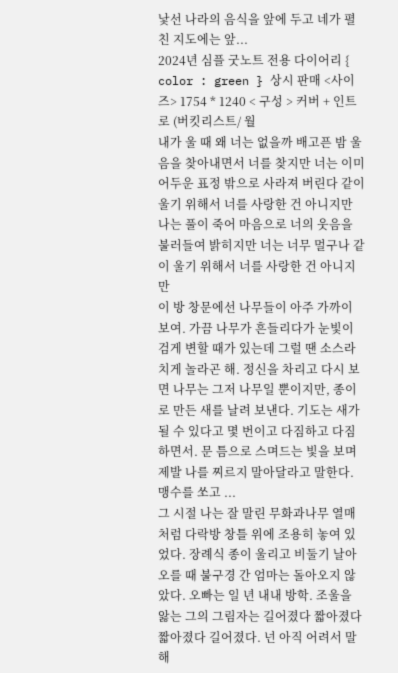낯선 나라의 음식을 앞에 두고 네가 펼친 지도에는 앞...
2024년 심플 굿노트 전용 다이어리 { color : green } 상시 판매 <사이즈> 1754 * 1240 < 구성 > 커버 + 인트로 (버킷리스트/ 월
내가 울 때 왜 너는 없을까 배고픈 밤 울음을 찾아내면서 너를 찾지만 너는 이미 어두운 표정 밖으로 사라져 버린다 같이 울기 위해서 너를 사랑한 건 아니지만 나는 풀이 죽어 마음으로 너의 웃음을 불러들여 밝히지만 너는 너무 멀구나 같이 울기 위해서 너를 사랑한 건 아니지만
이 방 창문에선 나무들이 아주 가까이 보여. 가끔 나무가 흔들리다가 눈빛이 검게 변할 때가 있는데 그럴 땐 소스라치게 놀라곤 해. 정신을 차리고 다시 보면 나무는 그저 나무일 뿐이지만, 종이로 만든 새를 날려 보낸다. 기도는 새가 될 수 있다고 몇 번이고 다짐하고 다짐하면서. 문 틈으로 스며드는 빛을 보며 제발 나를 찌르지 말아달라고 말한다. 맹수를 쏘고 ...
그 시절 나는 잘 말린 무화과나무 열매처럼 다락방 창틀 위에 조용히 놓여 있었다. 장례식 종이 울리고 비둘기 날아오를 때 불구경 간 엄마는 돌아오지 않았다. 오빠는 일 년 내내 방학. 조울을 앓는 그의 그림자는 길어졌다 짧아졌다 짧아졌다 길어졌다. 넌 아직 어려서 말해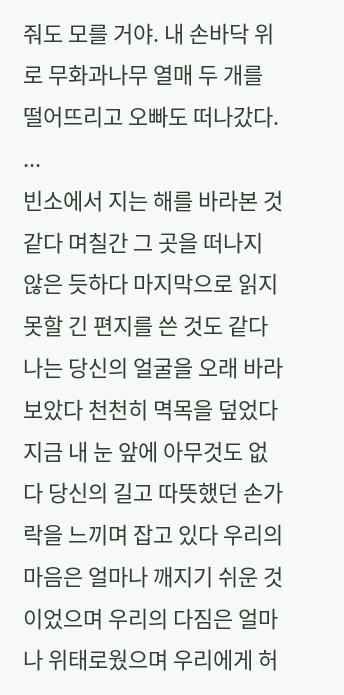줘도 모를 거야. 내 손바닥 위로 무화과나무 열매 두 개를 떨어뜨리고 오빠도 떠나갔다. ...
빈소에서 지는 해를 바라본 것 같다 며칠간 그 곳을 떠나지 않은 듯하다 마지막으로 읽지 못할 긴 편지를 쓴 것도 같다 나는 당신의 얼굴을 오래 바라보았다 천천히 멱목을 덮었다 지금 내 눈 앞에 아무것도 없다 당신의 길고 따뜻했던 손가락을 느끼며 잡고 있다 우리의 마음은 얼마나 깨지기 쉬운 것이었으며 우리의 다짐은 얼마나 위태로웠으며 우리에게 허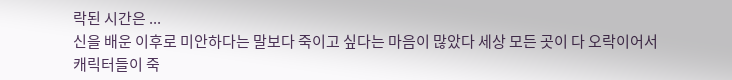락된 시간은 ...
신을 배운 이후로 미안하다는 말보다 죽이고 싶다는 마음이 많았다 세상 모든 곳이 다 오락이어서 캐릭터들이 죽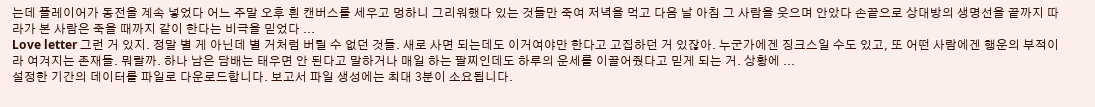는데 플레이어가 동전을 계속 넣었다 어느 주말 오후 흰 캔버스를 세우고 멍하니 그리워했다 있는 것들만 죽여 저녁을 먹고 다음 날 아침 그 사람을 웃으며 안았다 손끝으로 상대방의 생명선을 끝까지 따라가 본 사람은 죽을 때까지 같이 한다는 비극을 믿었다 ...
Love letter 그런 거 있지. 정말 별 게 아닌데 별 거처럼 버릴 수 없던 것들. 새로 사면 되는데도 이거여야만 한다고 고집하던 거 있잖아. 누군가에겐 징크스일 수도 있고, 또 어떤 사람에겐 행운의 부적이라 여겨지는 존재들. 뭐랄까. 하나 남은 담배는 태우면 안 된다고 말하거나 매일 하는 팔찌인데도 하루의 운세를 이끌어줬다고 믿게 되는 거. 상황에 ...
설정한 기간의 데이터를 파일로 다운로드합니다. 보고서 파일 생성에는 최대 3분이 소요됩니다.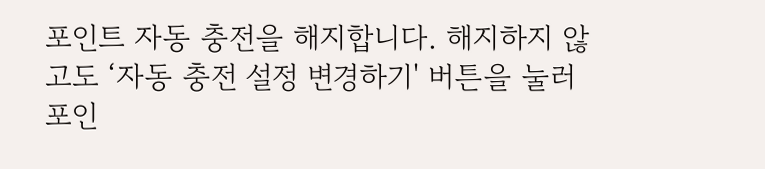포인트 자동 충전을 해지합니다. 해지하지 않고도 ‘자동 충전 설정 변경하기' 버튼을 눌러 포인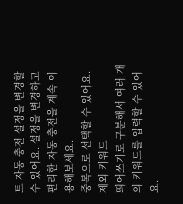트 자동 충전 설정을 변경할 수 있어요. 설정을 변경하고 편리한 자동 충전을 계속 이용해보세요.
중복으로 선택할 수 있어요.
제외 키워드
띄어쓰기로 구분해서 여러 개의 키워드를 입력할 수 있어요.